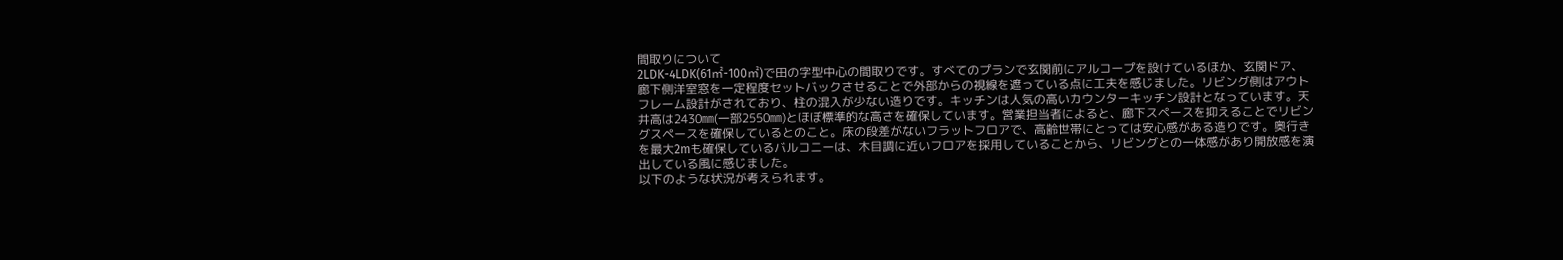間取りについて
2LDK-4LDK(61㎡-100㎡)で田の字型中心の間取りです。すべてのプランで玄関前にアルコープを設けているほか、玄関ドア、廊下側洋室窓を一定程度セットバックさせることで外部からの視線を遮っている点に工夫を感じました。リビング側はアウトフレーム設計がされており、柱の混入が少ない造りです。キッチンは人気の高いカウンターキッチン設計となっています。天井高は2430㎜(一部2550㎜)とほぼ標準的な高さを確保しています。営業担当者によると、廊下スペースを抑えることでリビングスペースを確保しているとのこと。床の段差がないフラットフロアで、高齢世帯にとっては安心感がある造りです。奥行きを最大2mも確保しているバルコニーは、木目調に近いフロアを採用していることから、リビングとの一体感があり開放感を演出している風に感じました。
以下のような状況が考えられます。